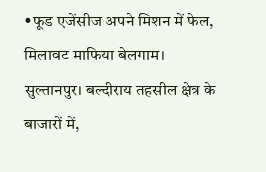•फूड एजेंसीज अपने मिशन में फेल, मिलावट माफिया बेलगाम।
सुल्तानपुर। बल्दीराय तहसील क्षेत्र के बाजारों में,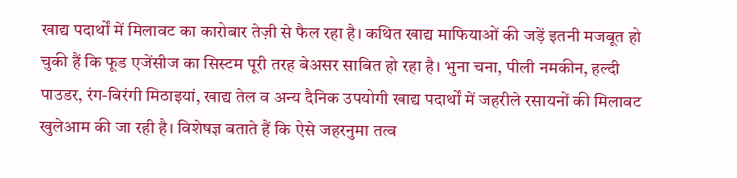खाद्य पदार्थों में मिलावट का कारोबार तेज़ी से फैल रहा है। कथित खाद्य माफियाओं की जड़ें इतनी मजबूत हो चुकी हैं कि फूड एजेंसीज का सिस्टम पूरी तरह बेअसर साबित हो रहा है। भुना चना, पीली नमकीन, हल्दी पाउडर, रंग-बिरंगी मिठाइयां, खाद्य तेल व अन्य दैनिक उपयोगी खाद्य पदार्थों में जहरीले रसायनों की मिलावट खुलेआम की जा रही है। विशेषज्ञ बताते हैं कि ऐसे जहरनुमा तत्व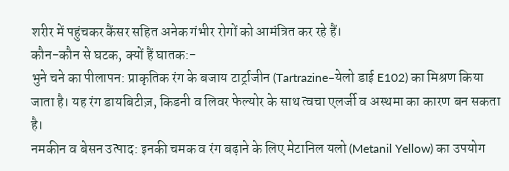शरीर में पहुंचकर कैंसर सहित अनेक गंभीर रोगों को आमंत्रित कर रहे हैं।
कौन-कौन से घटक, क्यों हैं घातक:-
भुने चने का पीलापन: प्राकृतिक रंग के बजाय टार्ट्राजीन (Tartrazine–येलो डाई E102) का मिश्रण किया जाता है। यह रंग डायबिटीज़, किडनी व लिवर फेल्योर के साथ त्वचा एलर्जी व अस्थमा का कारण बन सकता है।
नमकीन व बेसन उत्पाद: इनकी चमक व रंग बढ़ाने के लिए मेटानिल यलो (Metanil Yellow) का उपयोग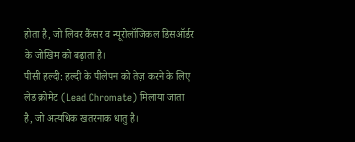होता है, जो लिवर कैंसर व न्यूरोलॉजिकल डिसऑर्डर के जोखिम को बढ़ाता है।
पीसी हल्दी: हल्दी के पीलेपन को तेज़ करने के लिए लेड क्रोमेट (Lead Chromate) मिलाया जाता है, जो अत्यधिक खतरनाक धातु है।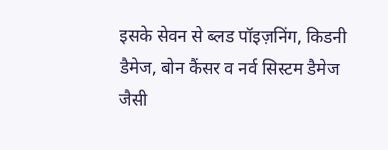इसके सेवन से ब्लड पॉइज़निंग, किडनी डैमेज, बोन कैंसर व नर्व सिस्टम डैमेज जैसी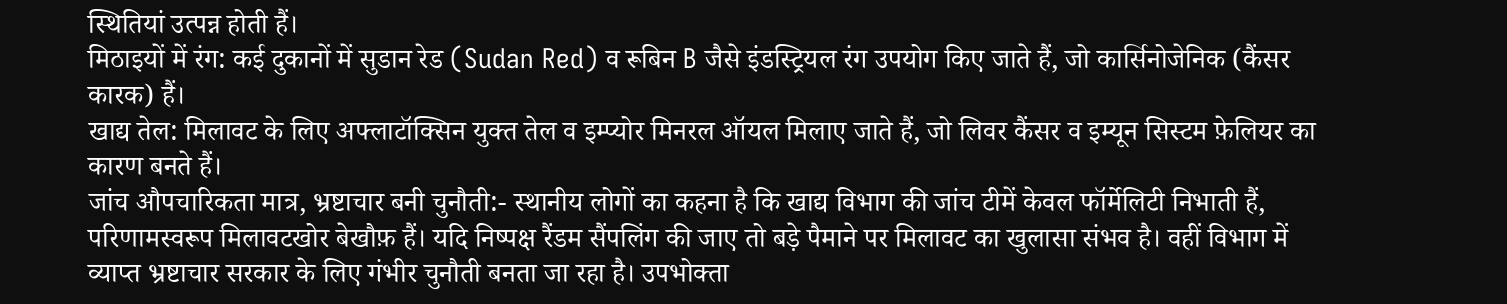स्थितियां उत्पन्न होती हैं।
मिठाइयों में रंग: कई दुकानों में सुडान रेड (Sudan Red) व रूबिन B जैसे इंडस्ट्रियल रंग उपयोग किए जाते हैं, जो कार्सिनोजेनिक (कैंसर कारक) हैं।
खाद्य तेल: मिलावट के लिए अफ्लाटॉक्सिन युक्त तेल व इम्प्योर मिनरल ऑयल मिलाए जाते हैं, जो लिवर कैंसर व इम्यून सिस्टम फ़ेलियर का कारण बनते हैं।
जांच औपचारिकता मात्र, भ्रष्टाचार बनी चुनौती:- स्थानीय लोगों का कहना है कि खाद्य विभाग की जांच टीमें केवल फॉर्मेलिटी निभाती हैं, परिणामस्वरूप मिलावटखोर बेखौफ़ हैं। यदि निष्पक्ष रैंडम सैंपलिंग की जाए तो बड़े पैमाने पर मिलावट का खुलासा संभव है। वहीं विभाग में व्याप्त भ्रष्टाचार सरकार के लिए गंभीर चुनौती बनता जा रहा है। उपभोक्ता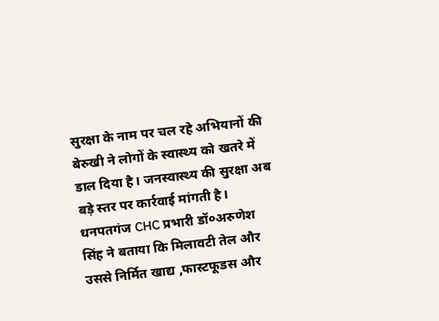सुरक्षा के नाम पर चल रहे अभियानों की बेरुखी ने लोगों के स्वास्थ्य को खतरे में डाल दिया है। जनस्वास्थ्य की सुरक्षा अब बड़े स्तर पर कार्रवाई मांगती है।
धनपतगंज CHC प्रभारी डॉ०अरुणेश सिंह ने बताया कि मिलावटी तेल और उससे निर्मित खाद्य ,फास्टफूडस और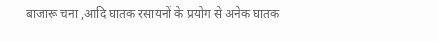बाजारू चना ,आदि घातक रसायनों के प्रयोग से अनेक घातक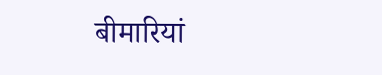बीमारियां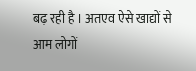बढ़ रही है । अतएव ऐसे खाद्यों से आम लोगों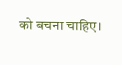को बचना चाहिए।